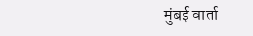मुंबई वार्ता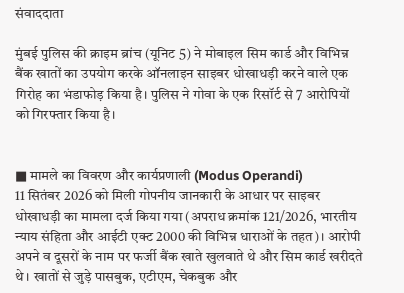संवाददाता

मुंबई पुलिस की क्राइम ब्रांच (यूनिट 5) ने मोबाइल सिम कार्ड और विभिन्न बैंक खातों का उपयोग करके ऑनलाइन साइबर धोखाधड़ी करने वाले एक गिरोह का भंडाफोड़ किया है। पुलिस ने गोवा के एक रिसॉर्ट से 7 आरोपियों को गिरफ्तार किया है।


■ मामले का विवरण और कार्यप्रणाली (Modus Operandi)
11 सितंबर 2026 को मिली गोपनीय जानकारी के आधार पर साइबर धोखाधड़ी का मामला दर्ज किया गया (अपराध क्रमांक 121/2026, भारतीय न्याय संहिता और आईटी एक्ट 2000 की विभिन्न धाराओं के तहत)। आरोपी अपने व दूसरों के नाम पर फर्जी बैंक खाते खुलवाते थे और सिम कार्ड खरीदते थे। खातों से जुड़े पासबुक, एटीएम, चेकबुक और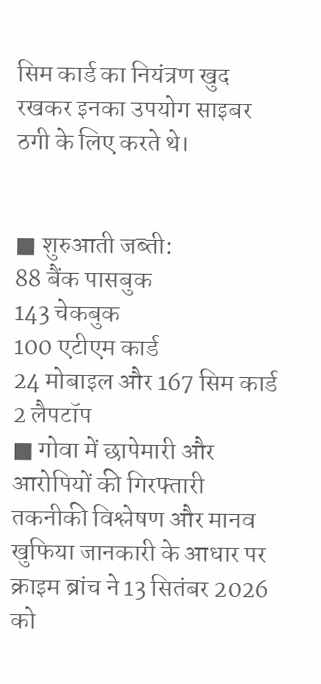सिम कार्ड का नियंत्रण खुद रखकर इनका उपयोग साइबर ठगी के लिए करते थे।


■ शुरुआती जब्ती:
88 बैंक पासबुक
143 चेकबुक
100 एटीएम कार्ड
24 मोबाइल और 167 सिम कार्ड
2 लैपटॉप
■ गोवा में छापेमारी और आरोपियों की गिरफ्तारी
तकनीकी विश्लेषण और मानव खुफिया जानकारी के आधार पर क्राइम ब्रांच ने 13 सितंबर 2026 को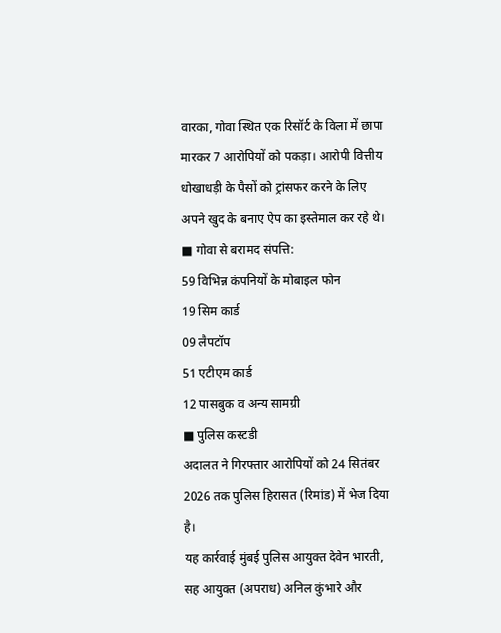वारका, गोवा स्थित एक रिसॉर्ट के विला में छापा मारकर 7 आरोपियों को पकड़ा। आरोपी वित्तीय धोखाधड़ी के पैसों को ट्रांसफर करने के लिए अपने खुद के बनाए ऐप का इस्तेमाल कर रहे थे।
■ गोवा से बरामद संपत्ति:
59 विभिन्न कंपनियों के मोबाइल फोन
19 सिम कार्ड
09 लैपटॉप
51 एटीएम कार्ड
12 पासबुक व अन्य सामग्री
■ पुलिस कस्टडी
अदालत ने गिरफ्तार आरोपियों को 24 सितंबर 2026 तक पुलिस हिरासत (रिमांड) में भेज दिया है।
यह कार्रवाई मुंबई पुलिस आयुक्त देवेन भारती, सह आयुक्त (अपराध) अनिल कुंभारे और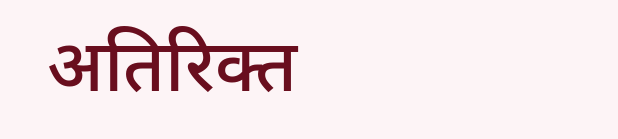अतिरिक्त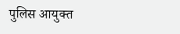पुलिस आयुक्त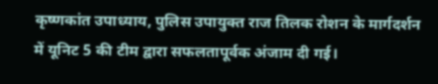कृष्णकांत उपाध्याय, पुलिस उपायुक्त राज तिलक रोशन के मार्गदर्शन में यूनिट 5 की टीम द्वारा सफलतापूर्वक अंजाम दी गई।